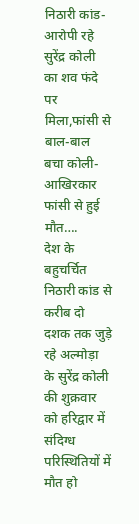निठारी कांड-आरोपी रहे सुरेंद्र कोली का शव फंदे पर मिला,फांसी से बाल-बाल बचा कोली-आखिरकार फांसी से हुई मौत….
देश के बहुचर्चित निठारी कांड से करीब दो दशक तक जुड़े रहे अल्मोड़ा के सुरेंद्र कोली की शुक्रवार को हरिद्वार में संदिग्ध परिस्थितियों में मौत हो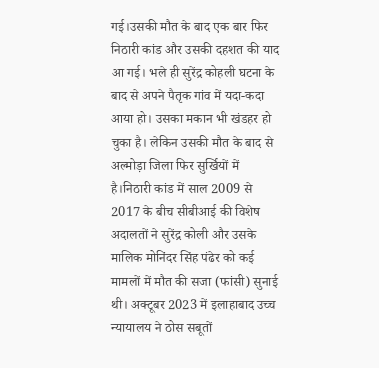गई।उसकी मौत के बाद एक बार फिर निठारी कांड और उसकी दहशत की याद आ गई। भले ही सुरेंद्र कोहली घटना के बाद से अपने पैतृक गांव में यदा-कदा आया हो। उसका मकान भी खंडहर हो चुका है। लेकिन उसकी मौत के बाद से अल्मोड़ा जिला फिर सुर्खियों में है।निठारी कांड में साल 2009 से 2017 के बीच सीबीआई की विशेष अदालतों ने सुरेंद्र कोली और उसके मालिक मोनिंदर सिंह पंढेर को कई मामलों में मौत की सजा (फांसी) सुनाई थी। अक्टूबर 2023 में इलाहाबाद उच्च न्यायालय ने ठोस सबूतों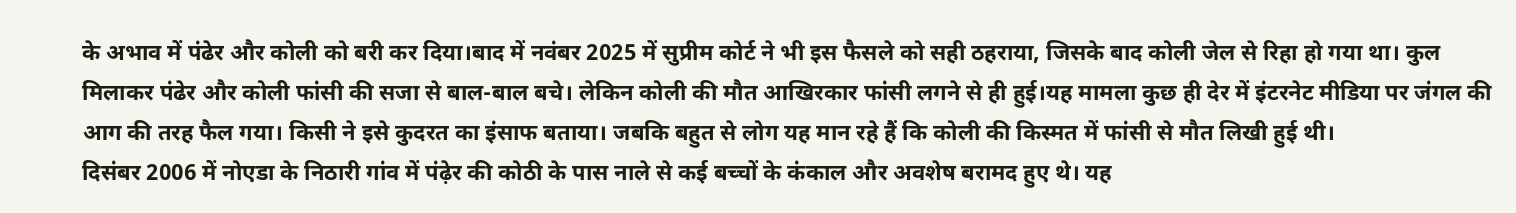के अभाव में पंढेर और कोली को बरी कर दिया।बाद में नवंबर 2025 में सुप्रीम कोर्ट ने भी इस फैसले को सही ठहराया, जिसके बाद कोली जेल से रिहा हो गया था। कुल मिलाकर पंढेर और कोली फांसी की सजा से बाल-बाल बचे। लेकिन कोली की मौत आखिरकार फांसी लगने से ही हुई।यह मामला कुछ ही देर में इंटरनेट मीडिया पर जंगल की आग की तरह फैल गया। किसी ने इसे कुदरत का इंसाफ बताया। जबकि बहुत से लोग यह मान रहे हैं कि कोली की किस्मत में फांसी से मौत लिखी हुई थी।
दिसंबर 2006 में नोएडा के निठारी गांव में पंढ़ेर की कोठी के पास नाले से कई बच्चों के कंकाल और अवशेष बरामद हुए थे। यह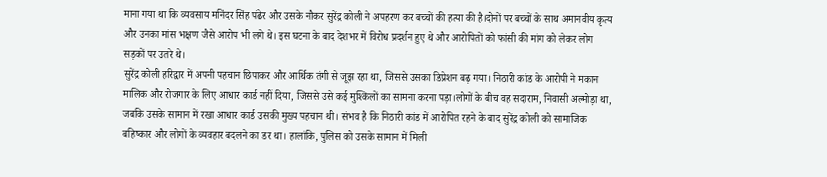माना गया था कि व्यवसाय मनिंदर सिंह पंढेर और उसके नौकर सुरेंद्र कोली ने अपहरण कर बच्चों की हत्या की है।दोनों पर बच्चों के साथ अमानवीय कृत्य और उनका मांस भक्षण जैसे आरोप भी लगे थे। इस घटना के बाद देशभर में विरोध प्रदर्शन हुए थे और आरोपितों को फांसी की मांग को लेकर लोग सड़कों पर उतरे थे।
सुरेंद्र कोली हरिद्वार में अपनी पहचान छिपाकर और आर्थिक तंगी से जूझ रहा था, जिससे उसका डिप्रेशन बढ़ गया। निठारी कांड के आरोपी ने मकान मालिक और रोजगार के लिए आधार कार्ड नहीं दिया, जिससे उसे कई मुश्किलों का सामना करना पड़ा।लोगों के बीच वह सदाराम, निवासी अल्मोड़ा था, जबकि उसके सामान में रखा आधार कार्ड उसकी मुख्य पहचान थी। संभव है कि निठारी कांड में आरोपित रहने के बाद सुरेंद्र कोली को सामाजिक बहिष्कार और लोगों के व्यवहार बदलने का डर था। हालांकि, पुलिस को उसके सामान में मिली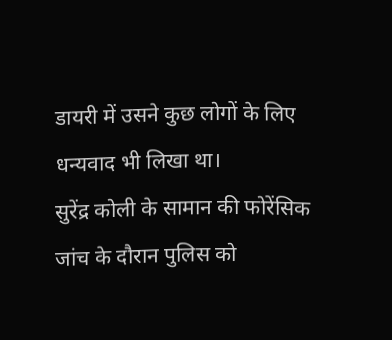डायरी में उसने कुछ लोगों के लिए धन्यवाद भी लिखा था।
सुरेंद्र कोली के सामान की फोरेंसिक जांच के दौरान पुलिस को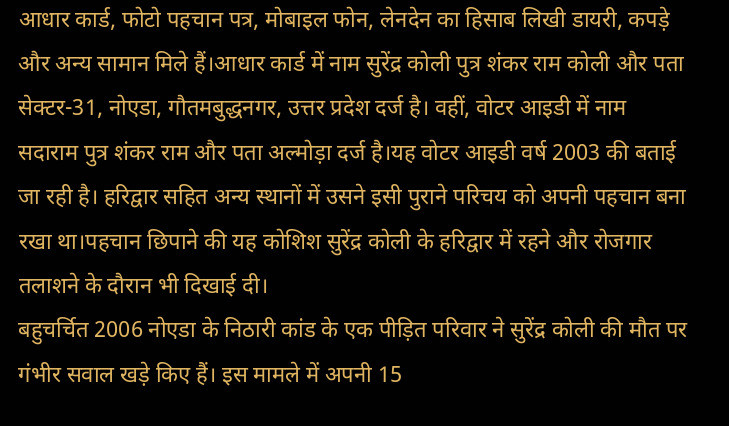आधार कार्ड, फोटो पहचान पत्र, मोबाइल फोन, लेनदेन का हिसाब लिखी डायरी, कपड़े और अन्य सामान मिले हैं।आधार कार्ड में नाम सुरेंद्र कोली पुत्र शंकर राम कोली और पता सेक्टर-31, नोएडा, गौतमबुद्धनगर, उत्तर प्रदेश दर्ज है। वहीं, वोटर आइडी में नाम सदाराम पुत्र शंकर राम और पता अल्मोड़ा दर्ज है।यह वोटर आइडी वर्ष 2003 की बताई जा रही है। हरिद्वार सहित अन्य स्थानों में उसने इसी पुराने परिचय को अपनी पहचान बना रखा था।पहचान छिपाने की यह कोशिश सुरेंद्र कोली के हरिद्वार में रहने और रोजगार तलाशने के दौरान भी दिखाई दी।
बहुचर्चित 2006 नोएडा के निठारी कांड के एक पीड़ित परिवार ने सुरेंद्र कोली की मौत पर गंभीर सवाल खड़े किए हैं। इस मामले में अपनी 15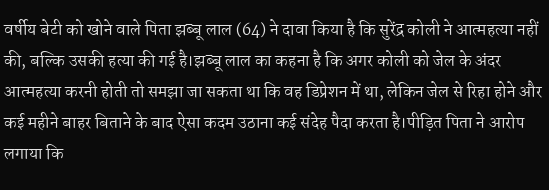वर्षीय बेटी को खोने वाले पिता झब्बू लाल (64) ने दावा किया है कि सुरेंद्र कोली ने आत्महत्या नहीं की, बल्कि उसकी हत्या की गई है।झब्बू लाल का कहना है कि अगर कोली को जेल के अंदर आत्महत्या करनी होती तो समझा जा सकता था कि वह डिप्रेशन में था, लेकिन जेल से रिहा होने और कई महीने बाहर बिताने के बाद ऐसा कदम उठाना कई संदेह पैदा करता है।पीड़ित पिता ने आरोप लगाया कि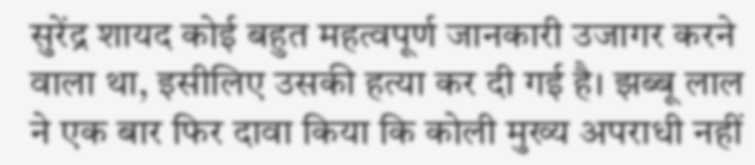सुरेंद्र शायद कोई बहुत महत्वपूर्ण जानकारी उजागर करने वाला था, इसीलिए उसकी हत्या कर दी गई है। झब्बू लाल ने एक बार फिर दावा किया कि कोली मुख्य अपराधी नहीं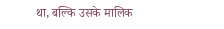था, बल्कि उसके मालिक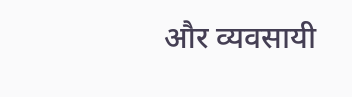और व्यवसायी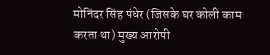मोनिंदर सिंह पंधेर (जिसके घर कोली काम करता था) मुख्य आरोपी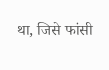था, जिसे फांसी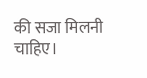की सजा मिलनी चाहिए।